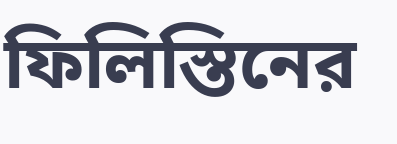ফিলিস্তিনের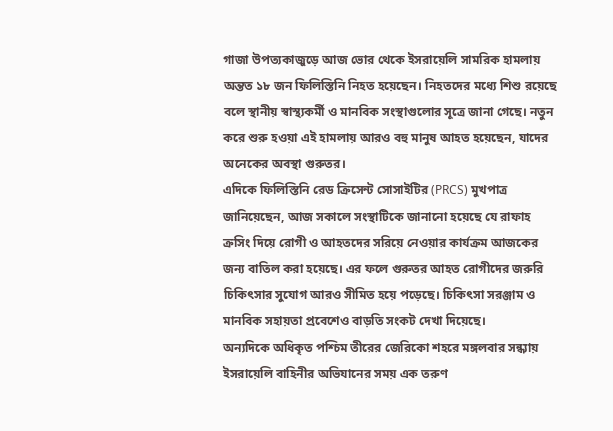গাজা উপত্যকাজুড়ে আজ ভোর থেকে ইসরায়েলি সামরিক হামলায় অন্তত ১৮ জন ফিলিস্তিনি নিহত হয়েছেন। নিহতদের মধ্যে শিশু রয়েছে বলে স্থানীয় স্বাস্থ্যকর্মী ও মানবিক সংস্থাগুলোর সূত্রে জানা গেছে। নতুন করে শুরু হওয়া এই হামলায় আরও বহু মানুষ আহত হয়েছেন, যাদের অনেকের অবস্থা গুরুতর।
এদিকে ফিলিস্তিনি রেড ক্রিসেন্ট সোসাইটির (PRCS) মুখপাত্র জানিয়েছেন, আজ সকালে সংস্থাটিকে জানানো হয়েছে যে রাফাহ ক্রসিং দিয়ে রোগী ও আহতদের সরিয়ে নেওয়ার কার্যক্রম আজকের জন্য বাতিল করা হয়েছে। এর ফলে গুরুতর আহত রোগীদের জরুরি চিকিৎসার সুযোগ আরও সীমিত হয়ে পড়েছে। চিকিৎসা সরঞ্জাম ও মানবিক সহায়তা প্রবেশেও বাড়তি সংকট দেখা দিয়েছে।
অন্যদিকে অধিকৃত পশ্চিম তীরের জেরিকো শহরে মঙ্গলবার সন্ধ্যায় ইসরায়েলি বাহিনীর অভিযানের সময় এক তরুণ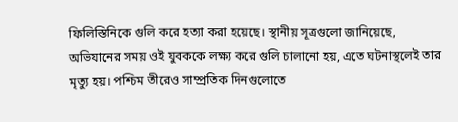ফিলিস্তিনিকে গুলি করে হত্যা করা হয়েছে। স্থানীয় সূত্রগুলো জানিয়েছে, অভিযানের সময় ওই যুবককে লক্ষ্য করে গুলি চালানো হয়, এতে ঘটনাস্থলেই তার মৃত্যু হয়। পশ্চিম তীরেও সাম্প্রতিক দিনগুলোতে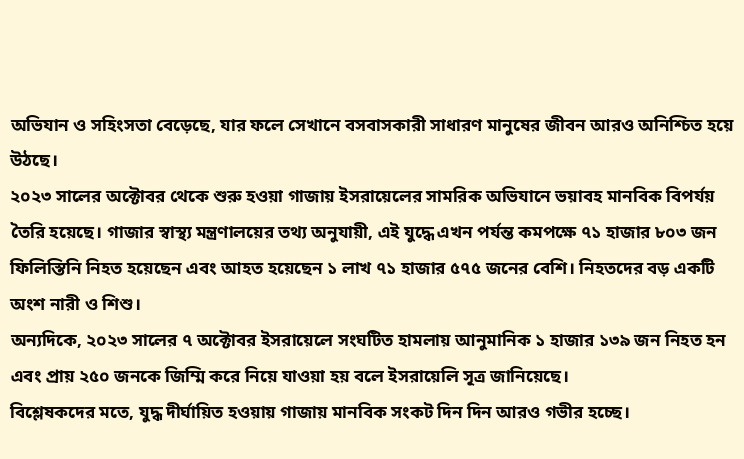অভিযান ও সহিংসতা বেড়েছে, যার ফলে সেখানে বসবাসকারী সাধারণ মানুষের জীবন আরও অনিশ্চিত হয়ে উঠছে।
২০২৩ সালের অক্টোবর থেকে শুরু হওয়া গাজায় ইসরায়েলের সামরিক অভিযানে ভয়াবহ মানবিক বিপর্যয় তৈরি হয়েছে। গাজার স্বাস্থ্য মন্ত্রণালয়ের তথ্য অনুযায়ী, এই যুদ্ধে এখন পর্যন্ত কমপক্ষে ৭১ হাজার ৮০৩ জন ফিলিস্তিনি নিহত হয়েছেন এবং আহত হয়েছেন ১ লাখ ৭১ হাজার ৫৭৫ জনের বেশি। নিহতদের বড় একটি অংশ নারী ও শিশু।
অন্যদিকে, ২০২৩ সালের ৭ অক্টোবর ইসরায়েলে সংঘটিত হামলায় আনুমানিক ১ হাজার ১৩৯ জন নিহত হন এবং প্রায় ২৫০ জনকে জিম্মি করে নিয়ে যাওয়া হয় বলে ইসরায়েলি সূত্র জানিয়েছে।
বিশ্লেষকদের মতে, যুদ্ধ দীর্ঘায়িত হওয়ায় গাজায় মানবিক সংকট দিন দিন আরও গভীর হচ্ছে।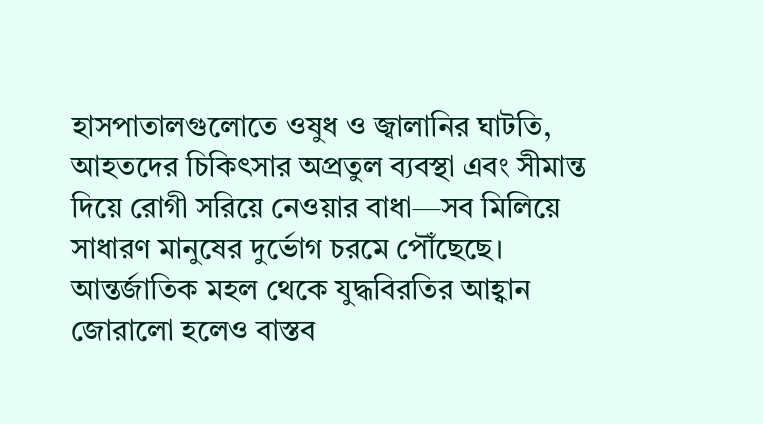হাসপাতালগুলোতে ওষুধ ও জ্বালানির ঘাটতি, আহতদের চিকিৎসার অপ্রতুল ব্যবস্থা এবং সীমান্ত দিয়ে রোগী সরিয়ে নেওয়ার বাধা—সব মিলিয়ে সাধারণ মানুষের দুর্ভোগ চরমে পৌঁছেছে। আন্তর্জাতিক মহল থেকে যুদ্ধবিরতির আহ্বান জোরালো হলেও বাস্তব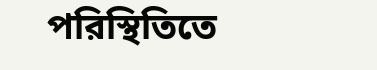পরিস্থিতিতে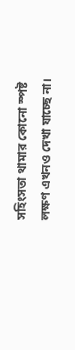সহিংসতা থামার কোনো স্পষ্ট লক্ষণ এখনও দেখা যাচ্ছে না।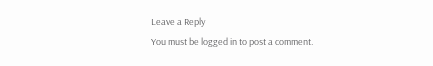Leave a Reply
You must be logged in to post a comment.